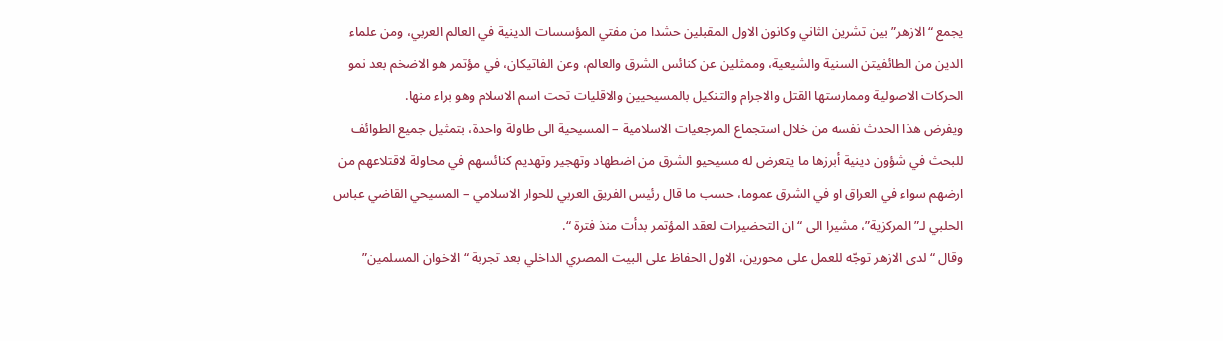يجمع “الازهر” بين تشرين الثاني وكانون الاول المقبلين حشدا من مفتي المؤسسات الدينية في العالم العربي، ومن علماء الدين من الطائفيتن السنية والشيعية، وممثلين عن كنائس الشرق والعالم، وعن الفاتيكان، في مؤتمر هو الاضخم بعد نمو الحركات الاصولية وممارستها القتل والاجرام والتنكيل بالمسيحيين والاقليات تحت اسم الاسلام وهو براء منها.
ويفرض هذا الحدث نفسه من خلال استجماع المرجعيات الاسلامية – المسيحية الى طاولة واحدة، بتمثيل جميع الطوائف للبحث في شؤون دينية أبرزها ما يتعرض له مسيحيو الشرق من اضطهاد وتهجير وتهديم كنائسهم في محاولة لاقتلاعهم من ارضهم سواء في العراق او في الشرق عموما، حسب ما قال رئيس الفريق العربي للحوار الاسلامي – المسيحي القاضي عباس الحلبي لـ”المركزية”، مشيرا الى “ان التحضيرات لعقد المؤتمر بدأت منذ فترة “.
وقال “لدى الازهر توجّه للعمل على محورين، الاول الحفاظ على البيت المصري الداخلي بعد تجربة “الاخوان المسلمين”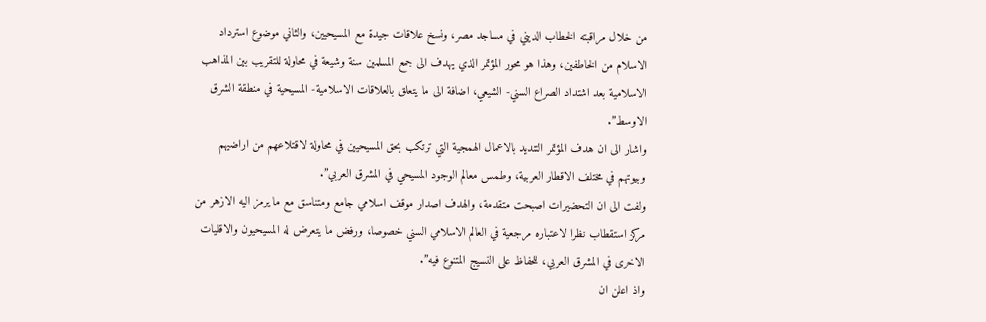من خلال مراقبته الخطاب الديني في مساجد مصر، ونسخ علاقات جيدة مع المسيحيين، والثاني موضوع استرداد الاسلام من الخاطفين، وهذا هو محور المؤتمر الذي يهدف الى جمع المسلمين سنة وشيعة في محاولة للتقريب بين المذاهب الاسلامية بعد اشتداد الصراع السني- الشيعي، اضافة الى ما يتعلق بالعلاقات الاسلامية- المسيحية في منطقة الشرق الاوسط”.
واشار الى ان هدف المؤتمر التنديد بالاعمال الهمجية التي ترتكب بحق المسيحيين في محاولة لاقتلاعهم من اراضيهم وبيوتهم في مختلف الاقطار العربية، وطمس معالم الوجود المسيحي في المشرق العربي”.
ولفت الى ان التحضيرات اصبحت متقدمة، والهدف اصدار موقف اسلامي جامع ومتناسق مع ما يرمز اليه الازهر من مركز استقطاب نظرا لاعتباره مرجعية في العالم الاسلامي السني خصوصا، ورفض ما يتعرض له المسيحيون والاقليات الاخرى في المشرق العربي، للحفاظ على النسيج المتنوع فيه”.
واذ اعلن ان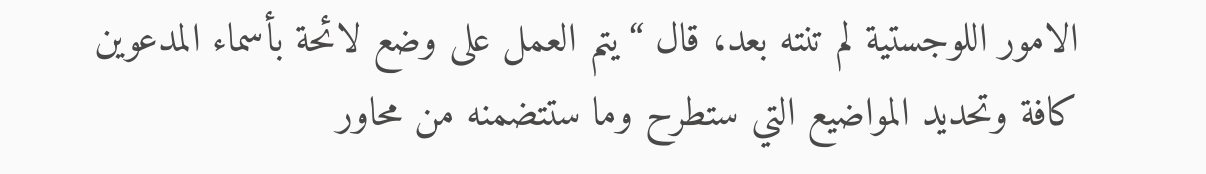الامور اللوجستية لم تنته بعد، قال “يتم العمل على وضع لائحة بأسماء المدعوين كافة وتحديد المواضيع التي ستطرح وما ستتضمنه من محاور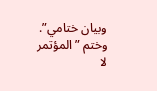وبيان ختامي”.
وختم ” المؤتمر لا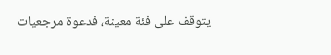يتوقف على فئة معينة، فدعوة مرجعيات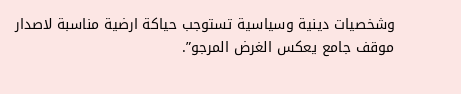وشخصيات دينية وسياسية تستوجب حياكة ارضية مناسبة لاصدار موقف جامع يعكس الغرض المرجو”.